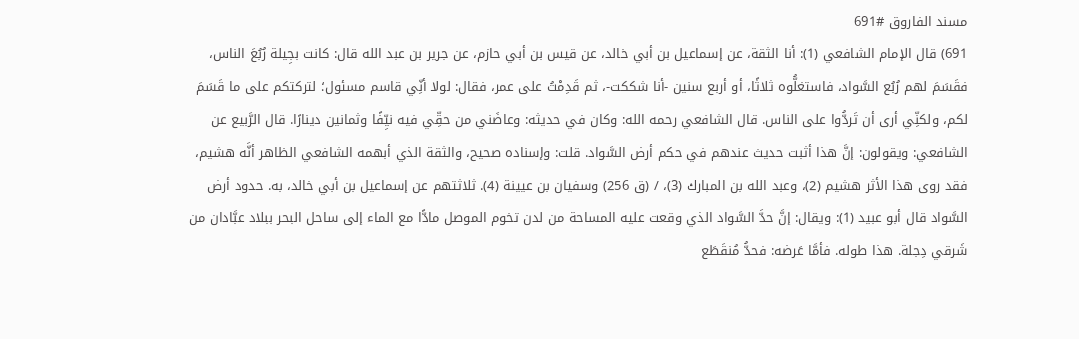مسند الفاروق #691
691) قال الإمام الشافعي (1): أنا الثقة، عن إسماعيل بن أبي خالد، عن قيس بن أبي حازم، عن جرير بن عبد الله قال: كانت بجِيلة رُبُعَ الناس، فقَسَمَ لهم رُبُع السَّواد، فاستغلُّوه ثلاثًا، أو أربع سنين -أنا شككت-، ثم قَدِمْتُ على عمر، فقال: لولا أنِّي قاسم مسئول؛ لتركتكم على ما قَسَمَ لكم، ولكنِّي أرى أن تَردُّوا على الناس. قال الشافعي رحمه الله: وكان في حديثه: وعاضَني من حقِّي فيه نيِّفًا وثمانين دينارًا. قال الرَّبيع عن الشافعي: ويقولون: إنَّ هذا أثبت حديث عندهم في حكم أرض السَّواد. قلت: وإسناده صحيح، والثقة الذي أبهمه الشافعي الظاهر أنَّه هشيم، فقد روى هذا الأثر هشيم (2)، وعبد الله بن المبارك (3)، / (ق 256) وسفيان بن عيينة (4). ثلاثتهم عن إسماعيل بن أبي خالد، به. حدود أرض السَّواد قال أبو عبيد (1): ويقال: إنَّ حدَّ السَّواد الذي وقعت عليه المساحة من لدن تخوم الموصل مادًّا مع الماء إلى ساحل البحر ببلاد عبَّادان من شَرقي دِجلة. هذا طوله. فأمَّا عَرضه: فحدُّ مُنقَطَع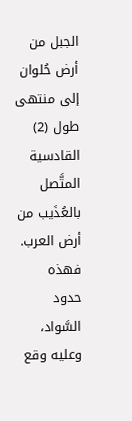الجبل من أرض حُلوان إلى منتهى طول (2) القادسية المتَّصل بالعُذَيب من أرض العرب. فهذه حدود السَّواد، وعليه وقع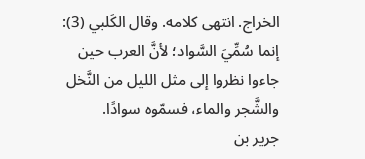الخراج. انتهى كلامه. وقال الكَلبي (3): إنما سُمِّيَ السَّواد؛ لأنَّ العرب حين جاءوا نظروا إلى مثل الليل من النَّخل والشَّجر والماء، فسمّوه سوادًا.
جرير بن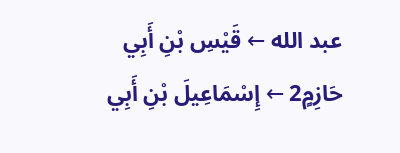عبد الله ← قَيْسِ بْنِ أَبِي حَازِمٍ2 ← إِسْمَاعِيلَ بْنِ أَبِي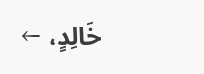خَالِدٍ، ←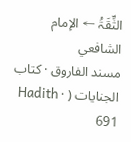الثِّقَۃُ ← الإمام الشافعي
مسند الفاروق · كتاب الجنايات ( · Hadith 691